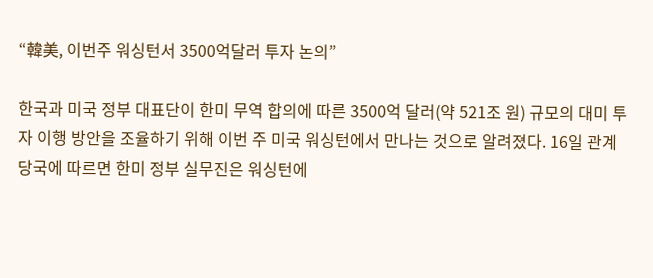“韓美, 이번주 워싱턴서 3500억달러 투자 논의”

한국과 미국 정부 대표단이 한미 무역 합의에 따른 3500억 달러(약 521조 원) 규모의 대미 투자 이행 방안을 조율하기 위해 이번 주 미국 워싱턴에서 만나는 것으로 알려졌다. 16일 관계 당국에 따르면 한미 정부 실무진은 워싱턴에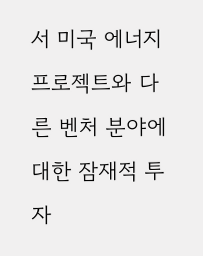서 미국 에너지 프로젝트와 다른 벤처 분야에 대한 잠재적 투자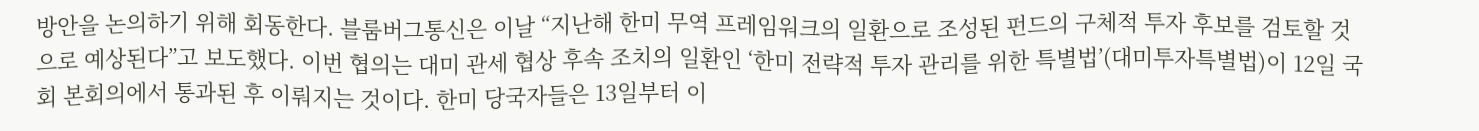방안을 논의하기 위해 회동한다. 블룸버그통신은 이날 “지난해 한미 무역 프레임워크의 일환으로 조성된 펀드의 구체적 투자 후보를 검토할 것으로 예상된다”고 보도했다. 이번 협의는 대미 관세 협상 후속 조치의 일환인 ‘한미 전략적 투자 관리를 위한 특별법’(대미투자특별법)이 12일 국회 본회의에서 통과된 후 이뤄지는 것이다. 한미 당국자들은 13일부터 이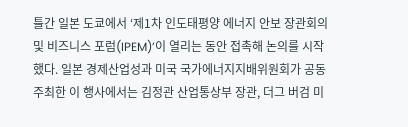틀간 일본 도쿄에서 ‘제1차 인도태평양 에너지 안보 장관회의 및 비즈니스 포럼(IPEM)’이 열리는 동안 접촉해 논의를 시작했다. 일본 경제산업성과 미국 국가에너지지배위원회가 공동 주최한 이 행사에서는 김정관 산업통상부 장관, 더그 버검 미